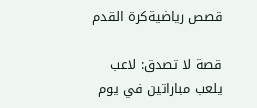قصص رياضيةكرة القدم

قصة لا تصدق: لاعب يلعب مباراتين في يوم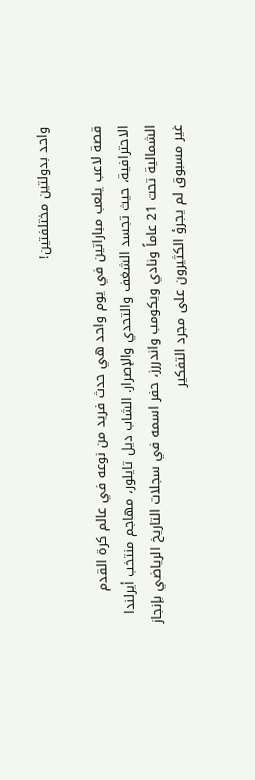واحد بدولتين مختلفتين!

قصة لاعب يلعب مباراتين في يوم واحد هي حدث فريد من نوعه في عالم كرة القدم الاحترافية، حيث تجسد الشغف والتحدي والإصرار. الشاب ديل تايلور، مهاجم منتخب أيرلندا الشمالية تحت 21 عاماً ونادي ويكومب واندررز، حفر اسمه في سجلات التاريخ الرياضي بإنجاز غير مسبوق لم يجرؤ الكثيرون على مجرد التفكير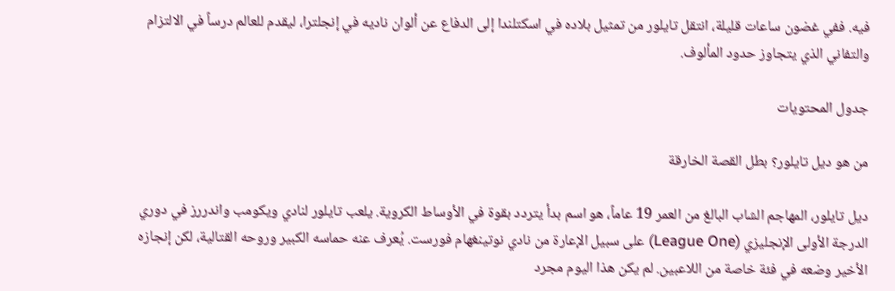فيه. ففي غضون ساعات قليلة، انتقل تايلور من تمثيل بلاده في اسكتلندا إلى الدفاع عن ألوان ناديه في إنجلترا، ليقدم للعالم درساً في الالتزام والتفاني الذي يتجاوز حدود المألوف.

جدول المحتويات

من هو ديل تايلور؟ بطل القصة الخارقة

ديل تايلور، المهاجم الشاب البالغ من العمر 19 عاماً، هو اسم بدأ يتردد بقوة في الأوساط الكروية. يلعب تايلور لنادي ويكومب واندررز في دوري الدرجة الأولى الإنجليزي (League One) على سبيل الإعارة من نادي نوتينغهام فورست. يُعرف عنه حماسه الكبير وروحه القتالية، لكن إنجازه الأخير وضعه في فئة خاصة من اللاعبين. لم يكن هذا اليوم مجرد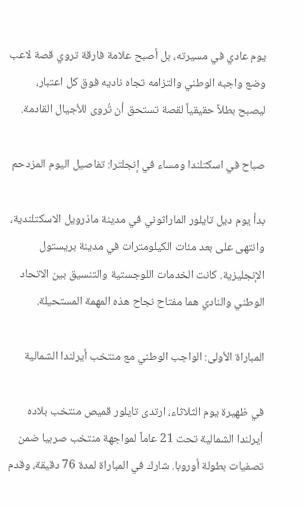يوم عادي في مسيرته، بل أصبح علامة فارقة تروي قصة لاعب وضع واجبه الوطني والتزامه تجاه ناديه فوق كل اعتبار، ليصبح بطلاً حقيقياً لقصة تستحق أن تُروى للأجيال القادمة.

صباح في اسكتلندا ومساء في إنجلترا: تفاصيل اليوم المزدحم

بدأ يوم ديل تايلور الماراثوني في مدينة ماذرويل الاسكتلندية، وانتهى على بعد مئات الكيلومترات في مدينة بريستول الإنجليزية. كانت الخدمات اللوجستية والتنسيق بين الاتحاد الوطني والنادي هما مفتاح نجاح هذه المهمة المستحيلة.

المباراة الأولى: الواجب الوطني مع منتخب أيرلندا الشمالية

في ظهيرة يوم الثلاثاء، ارتدى تايلور قميص منتخب بلاده أيرلندا الشمالية تحت 21 عاماً لمواجهة منتخب صربيا ضمن تصفيات بطولة أوروبا. شارك في المباراة لمدة 76 دقيقة، وقدم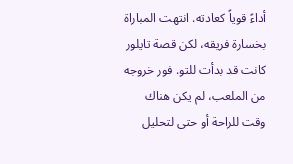أداءً قوياً كعادته. انتهت المباراة بخسارة فريقه، لكن قصة تايلور كانت قد بدأت للتو. فور خروجه من الملعب، لم يكن هناك وقت للراحة أو حتى لتحليل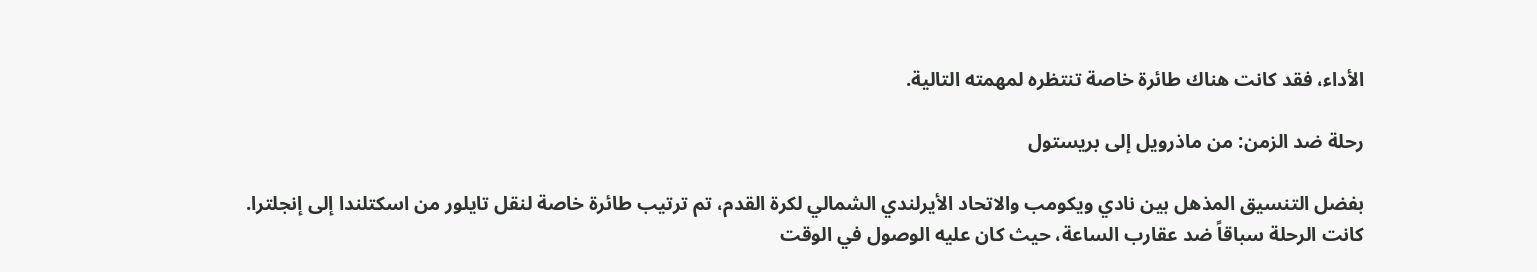الأداء، فقد كانت هناك طائرة خاصة تنتظره لمهمته التالية.

رحلة ضد الزمن: من ماذرويل إلى بريستول

بفضل التنسيق المذهل بين نادي ويكومب والاتحاد الأيرلندي الشمالي لكرة القدم، تم ترتيب طائرة خاصة لنقل تايلور من اسكتلندا إلى إنجلترا. كانت الرحلة سباقاً ضد عقارب الساعة، حيث كان عليه الوصول في الوقت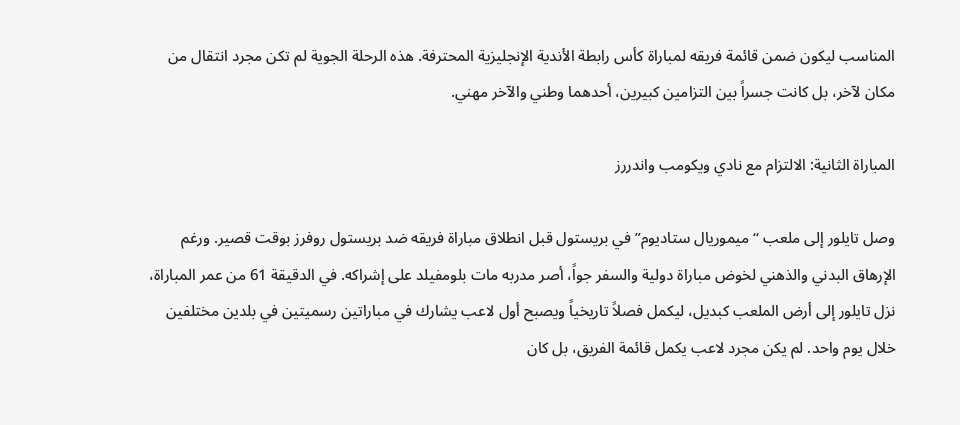المناسب ليكون ضمن قائمة فريقه لمباراة كأس رابطة الأندية الإنجليزية المحترفة. هذه الرحلة الجوية لم تكن مجرد انتقال من مكان لآخر، بل كانت جسراً بين التزامين كبيرين، أحدهما وطني والآخر مهني.

المباراة الثانية: الالتزام مع نادي ويكومب واندررز

وصل تايلور إلى ملعب “ميموريال ستاديوم” في بريستول قبل انطلاق مباراة فريقه ضد بريستول روفرز بوقت قصير. ورغم الإرهاق البدني والذهني لخوض مباراة دولية والسفر جواً، أصر مدربه مات بلومفيلد على إشراكه. في الدقيقة 61 من عمر المباراة، نزل تايلور إلى أرض الملعب كبديل، ليكمل فصلاً تاريخياً ويصبح أول لاعب يشارك في مباراتين رسميتين في بلدين مختلفين خلال يوم واحد. لم يكن مجرد لاعب يكمل قائمة الفريق، بل كان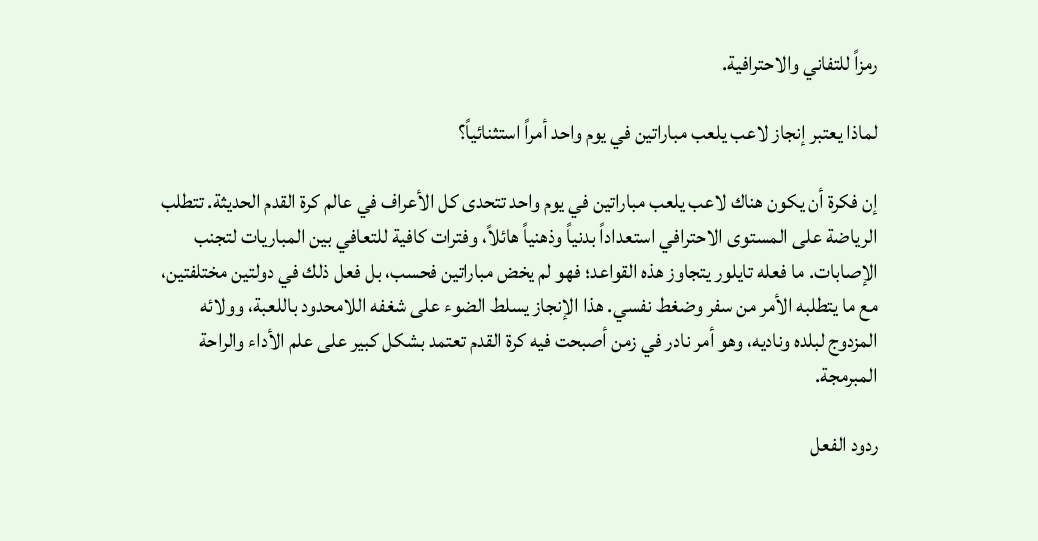رمزاً للتفاني والاحترافية.

لماذا يعتبر إنجاز لاعب يلعب مباراتين في يوم واحد أمراً استثنائياً؟

إن فكرة أن يكون هناك لاعب يلعب مباراتين في يوم واحد تتحدى كل الأعراف في عالم كرة القدم الحديثة. تتطلب الرياضة على المستوى الاحترافي استعداداً بدنياً وذهنياً هائلاً، وفترات كافية للتعافي بين المباريات لتجنب الإصابات. ما فعله تايلور يتجاوز هذه القواعد؛ فهو لم يخض مباراتين فحسب، بل فعل ذلك في دولتين مختلفتين، مع ما يتطلبه الأمر من سفر وضغط نفسي. هذا الإنجاز يسلط الضوء على شغفه اللامحدود باللعبة، وولائه المزدوج لبلده وناديه، وهو أمر نادر في زمن أصبحت فيه كرة القدم تعتمد بشكل كبير على علم الأداء والراحة المبرمجة.

ردود الفعل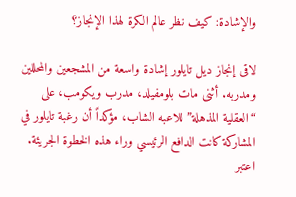والإشادة: كيف نظر عالم الكرة لهذا الإنجاز؟

لاقى إنجاز ديل تايلور إشادة واسعة من المشجعين والمحللين ومدربه. أثنى مات بلومفيلد، مدرب ويكومب، على “العقلية المذهلة” للاعبه الشاب، مؤكداً أن رغبة تايلور في المشاركة كانت الدافع الرئيسي وراء هذه الخطوة الجريئة. اعتبر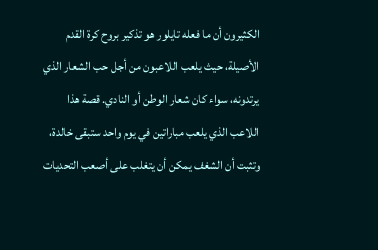الكثيرون أن ما فعله تايلور هو تذكير بروح كرة القدم الأصيلة، حيث يلعب اللاعبون من أجل حب الشعار الذي يرتدونه، سواء كان شعار الوطن أو النادي. قصة هذا اللاعب الذي يلعب مباراتين في يوم واحد ستبقى خالدة، وتثبت أن الشغف يمكن أن يتغلب على أصعب التحديات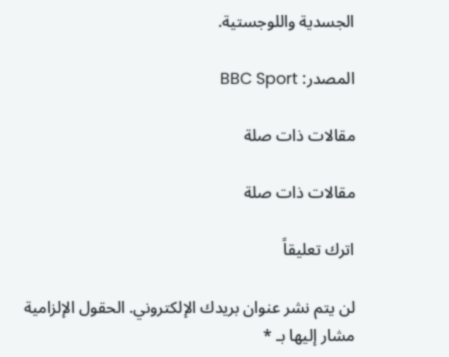الجسدية واللوجستية.

المصدر: BBC Sport

مقالات ذات صلة

مقالات ذات صلة

اترك تعليقاً

لن يتم نشر عنوان بريدك الإلكتروني. الحقول الإلزامية مشار إليها بـ *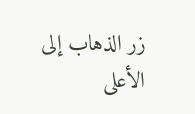زر الذهاب إلى الأعلى